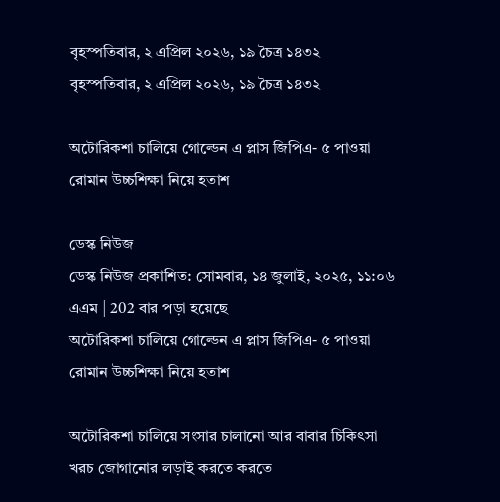বৃহস্পতিবার, ২ এপ্রিল ২০২৬, ১৯ চৈত্র ১৪৩২
বৃহস্পতিবার, ২ এপ্রিল ২০২৬, ১৯ চৈত্র ১৪৩২

অটোরিকশা চালিয়ে গোল্ডেন এ প্লাস জিপিএ- ৫ পাওয়া রোমান উচ্চশিক্ষা নিয়ে হতাশ

ডেস্ক নিউজ
ডেস্ক নিউজ প্রকাশিত: সোমবার, ১৪ জুলাই, ২০২৫, ১১:০৬ এএম | 202 বার পড়া হয়েছে
অটোরিকশা চালিয়ে গোল্ডেন এ প্লাস জিপিএ- ৫ পাওয়া রোমান উচ্চশিক্ষা নিয়ে হতাশ

অটোরিকশা চালিয়ে সংসার চালানো আর বাবার চিকিৎসা খরচ জোগানোর লড়াই করতে করতে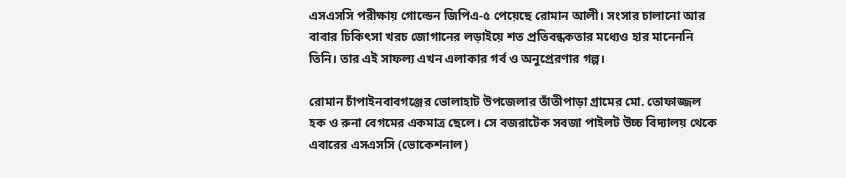এসএসসি পরীক্ষায় গোল্ডেন জিপিএ-৫ পেয়েছে রোমান আলী। সংসার চালানো আর বাবার চিকিৎসা খরচ জোগানের লড়াইয়ে শত প্রতিবন্ধকতার মধ্যেও হার মানেননি তিনি। তার এই সাফল্য এখন এলাকার গর্ব ও অনুপ্রেরণার গল্প।

রোমান চাঁপাইনবাবগঞ্জের ভোলাহাট উপজেলার তাঁতীপাড়া গ্রামের মো. তোফাজ্জল হক ও রুনা বেগমের একমাত্র ছেলে। সে বজরাটেক সবজা পাইলট উচ্চ বিদ্যালয় থেকে এবারের এসএসসি (ভোকেশনাল)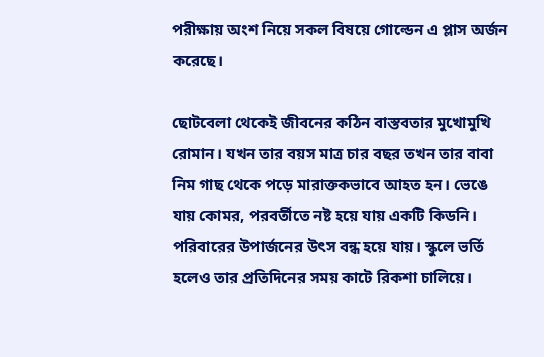পরীক্ষায় অংশ নিয়ে সকল বিষয়ে গোল্ডেন এ প্লাস অর্জন করেছে।

ছোটবেলা থেকেই জীবনের কঠিন বাস্তবতার মুখোমুখি রোমান। যখন তার বয়স মাত্র চার বছর তখন তার বাবা নিম গাছ থেকে পড়ে মারাক্তকভাবে আহত হন। ভেঙে যায় কোমর, পরবর্তীতে নষ্ট হয়ে যায় একটি কিডনি। পরিবারের উপার্জনের উৎস বন্ধ হয়ে যায়। স্কুলে ভর্তি হলেও তার প্রতিদিনের সময় কাটে রিকশা চালিয়ে।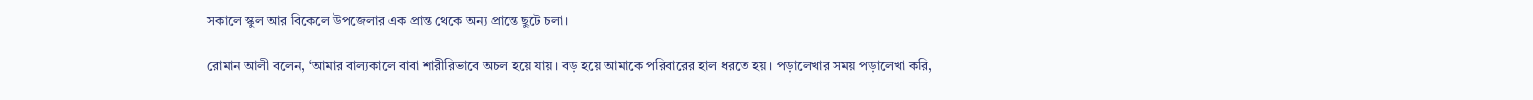সকালে স্কুল আর বিকেলে উপজেলার এক প্রান্ত থেকে অন্য প্রান্তে ছুটে চলা।

রোমান আলী বলেন, ‘আমার বাল্যকালে বাবা শারীরিভাবে অচল হয়ে যায়। বড় হয়ে আমাকে পরিবারের হাল ধরতে হয়। পড়ালেখার সময় পড়ালেখা করি,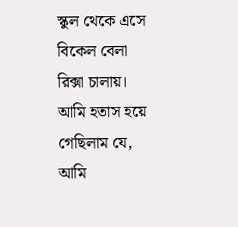স্কুল থেকে এসে বিকেল বেলা রিক্সা চালায়। আমি হতাস হয়ে গেছিলাম যে, আমি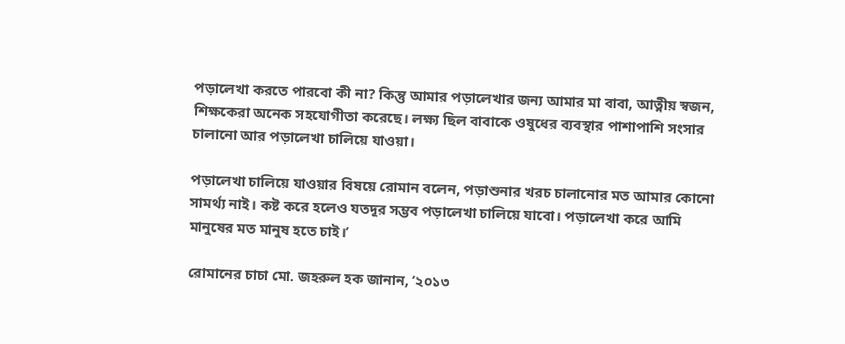পড়ালেখা করতে পারবো কী না? কিন্তু আমার পড়ালেখার জন্য আমার মা বাবা, আত্নীয় স্বজন, শিক্ষকেরা অনেক সহযোগীতা করেছে। লক্ষ্য ছিল বাবাকে ওষুধের ব্যবস্থার পাশাপাশি সংসার চালানো আর পড়ালেখা চালিয়ে যাওয়া।

পড়ালেখা চালিয়ে যাওয়ার বিষয়ে রোমান বলেন, পড়াশুনার খরচ চালানোর মত আমার কোনো সামর্থ্য নাই। কষ্ট করে হলেও যতদূর সম্ভব পড়ালেখা চালিয়ে যাবো। পড়ালেখা করে আমি মানুষের মত মানুষ হতে চাই।’

রোমানের চাচা মো. জহরুল হক জানান, ‘২০১৩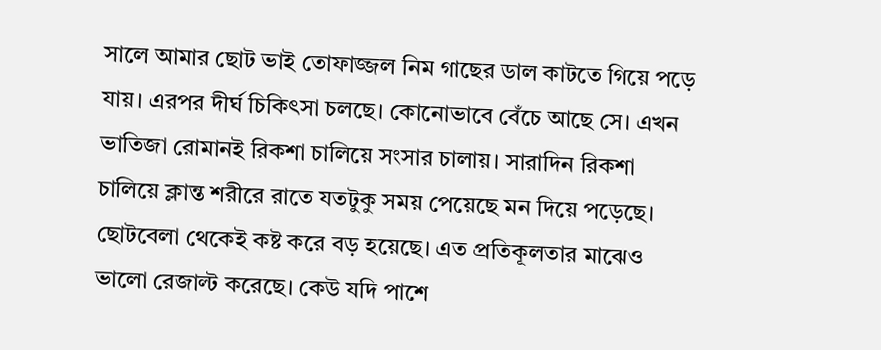সালে আমার ছোট ভাই তোফাজ্জল নিম গাছের ডাল কাটতে গিয়ে পড়ে যায়। এরপর দীর্ঘ চিকিৎসা চলছে। কোনোভাবে বেঁচে আছে সে। এখন ভাতিজা রোমানই রিকশা চালিয়ে সংসার চালায়। সারাদিন রিকশা চালিয়ে ক্লান্ত শরীরে রাতে যতটুকু সময় পেয়েছে মন দিয়ে পড়েছে। ছোটবেলা থেকেই কষ্ট করে বড় হয়েছে। এত প্রতিকূলতার মাঝেও ভালো রেজাল্ট করেছে। কেউ যদি পাশে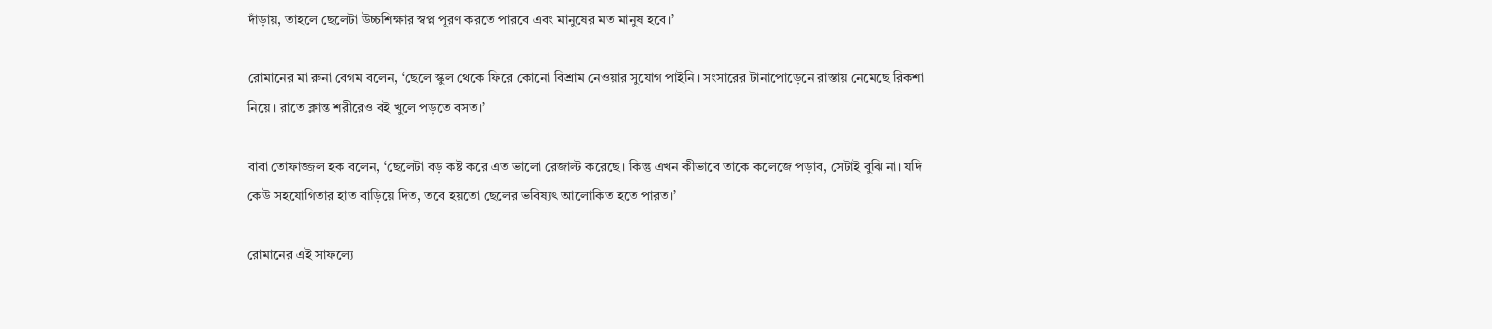দাঁড়ায়, তাহলে ছেলেটা উচ্চশিক্ষার স্বপ্ন পূরণ করতে পারবে এবং মানুষের মত মানুষ হবে।’

রোমানের মা রুনা বেগম বলেন, ‘ছেলে স্কুল থেকে ফিরে কোনো বিশ্রাম নেওয়ার সুযোগ পাইনি। সংসারের টানাপোড়েনে রাস্তায় নেমেছে রিকশা নিয়ে। রাতে ক্লান্ত শরীরেও বই খুলে পড়তে বসত।’

বাবা তোফাজ্জল হক বলেন, ‘ছেলেটা বড় কষ্ট করে এত ভালো রেজাল্ট করেছে। কিন্তু এখন কীভাবে তাকে কলেজে পড়াব, সেটাই বুঝি না। যদি কেউ সহযোগিতার হাত বাড়িয়ে দিত, তবে হয়তো ছেলের ভবিষ্যৎ আলোকিত হতে পারত।’

রোমানের এই সাফল্যে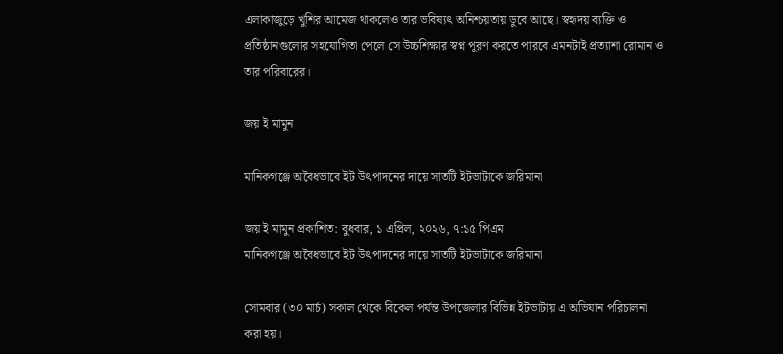এলাকাজুড়ে খুশির আমেজ থাকলেও তার ভবিষ্যৎ অনিশ্চয়তায় ডুবে আছে। স্বহৃদয় ব্যক্তি ও প্রতিষ্ঠানগুলোর সহযোগিতা পেলে সে উচ্চশিক্ষার স্বপ্ন পূরণ করতে পারবে এমনটাই প্রত্যাশা রোমান ও তার পরিবারের।

জয় ই মামুন

মানিকগঞ্জে অবৈধভাবে ইট উৎপাদনের দায়ে সাতটি ইটভাটাকে জরিমানা

জয় ই মামুন প্রকাশিত: বুধবার, ১ এপ্রিল, ২০২৬, ৭:১৫ পিএম
মানিকগঞ্জে অবৈধভাবে ইট উৎপাদনের দায়ে সাতটি ইটভাটাকে জরিমানা

সোমবার (৩০ মার্চ) সকাল থেকে বিকেল পর্যন্ত উপজেলার বিভিন্ন ইটভাটায় এ অভিযান পরিচালনা করা হয়।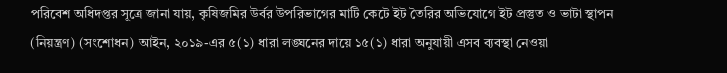পরিবেশ অধিদপ্তর সূত্রে জানা যায়, কৃষিজমির উর্বর উপরিভাগের মাটি কেটে ইট তৈরির অভিযোগে ইট প্রস্তুত ও ভাটা স্থাপন (নিয়ন্ত্রণ) (সংশোধন) আইন, ২০১৯-এর ৫(১) ধারা লঙ্ঘনের দায়ে ১৫(১) ধারা অনুযায়ী এসব ব্যবস্থা নেওয়া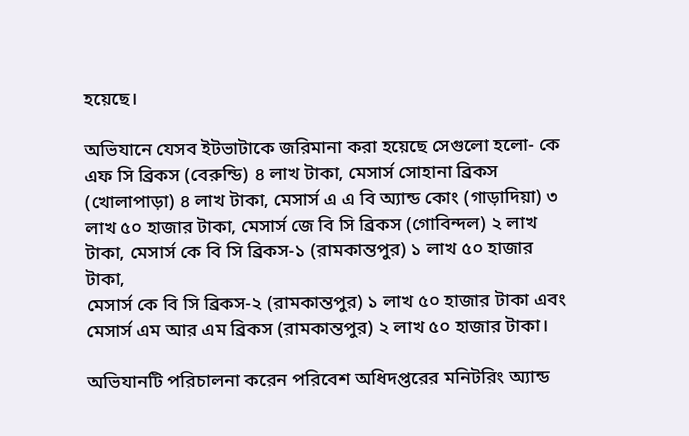হয়েছে।

অভিযানে যেসব ইটভাটাকে জরিমানা করা হয়েছে সেগুলো হলো- কে এফ সি ব্রিকস (বেরুন্ডি) ৪ লাখ টাকা, মেসার্স সোহানা ব্রিকস (খোলাপাড়া) ৪ লাখ টাকা, মেসার্স এ এ বি অ্যান্ড কোং (গাড়াদিয়া) ৩ লাখ ৫০ হাজার টাকা, মেসার্স জে বি সি ব্রিকস (গোবিন্দল) ২ লাখ টাকা, মেসার্স কে বি সি ব্রিকস-১ (রামকান্তপুর) ১ লাখ ৫০ হাজার টাকা,
মেসার্স কে বি সি ব্রিকস-২ (রামকান্তপুর) ১ লাখ ৫০ হাজার টাকা এবং মেসার্স এম আর এম ব্রিকস (রামকান্তপুর) ২ লাখ ৫০ হাজার টাকা।

অভিযানটি পরিচালনা করেন পরিবেশ অধিদপ্তরের মনিটরিং অ্যান্ড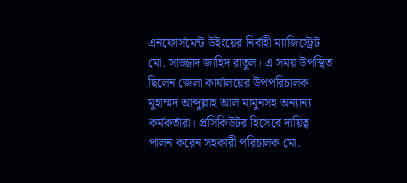এনফোর্সমেন্ট উইংয়ের নির্বাহী ম্যাজিস্ট্রেট মো. সাজ্জাদ জাহিদ রাতুল। এ সময় উপস্থিত ছিলেন জেলা কার্যালয়ের উপপরিচালক মুহাম্মদ আব্দুল্লাহ আল মামুনসহ অন্যান্য কর্মকর্তারা। প্রসিকিউটর হিসেবে দায়িত্ব পালন করেন সহকারী পরিচালক মো.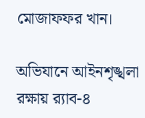মোজাফফর খান।

অভিযানে আইনশৃঙ্খলা রক্ষায় র‍্যাব-৪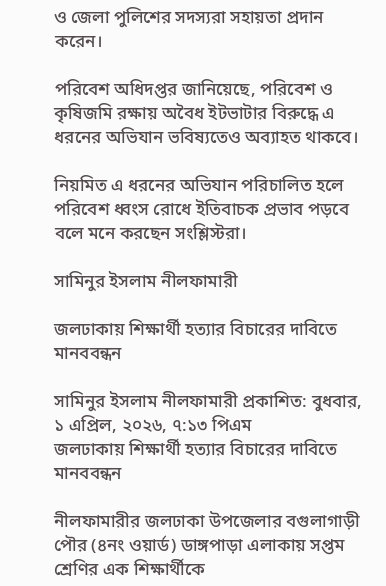ও জেলা পুলিশের সদস্যরা সহায়তা প্রদান করেন।

পরিবেশ অধিদপ্তর জানিয়েছে, পরিবেশ ও কৃষিজমি রক্ষায় অবৈধ ইটভাটার বিরুদ্ধে এ ধরনের অভিযান ভবিষ্যতেও অব্যাহত থাকবে।

নিয়মিত এ ধরনের অভিযান পরিচালিত হলে পরিবেশ ধ্বংস রোধে ইতিবাচক প্রভাব পড়বে বলে মনে করছেন সংশ্লিস্টরা।

সামিনুর ইসলাম নীলফামারী

জলঢাকায় শিক্ষার্থী হত্যার বিচারের দাবিতে মানববন্ধন

সামিনুর ইসলাম নীলফামারী প্রকাশিত: বুধবার, ১ এপ্রিল, ২০২৬, ৭:১৩ পিএম
জলঢাকায় শিক্ষার্থী হত্যার বিচারের দাবিতে মানববন্ধন

নীলফামারীর জলঢাকা উপজেলার বগুলাগাড়ী পৌর (৪নং ওয়ার্ড) ডাঙ্গপাড়া এলাকায় সপ্তম শ্রেণির এক শিক্ষার্থীকে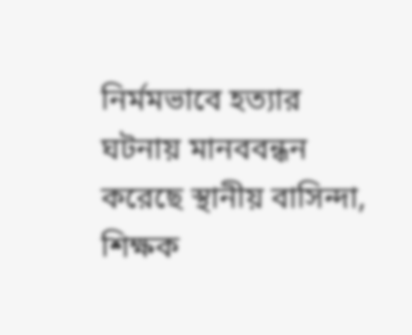নির্মমভাবে হত্যার ঘটনায় মানববন্ধন করেছে স্থানীয় বাসিন্দা, শিক্ষক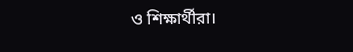ও শিক্ষার্থীরা।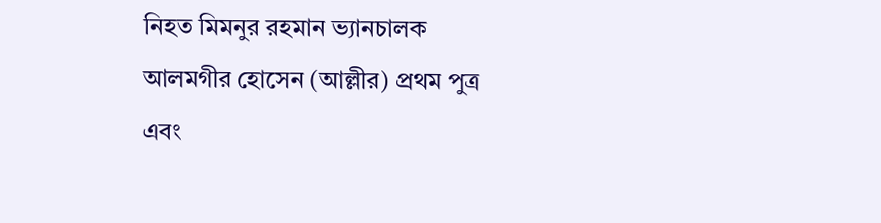নিহত মিমনুর রহমান ভ্যানচালক আলমগীর হোসেন (আল্লীর) প্রথম পুত্র এবং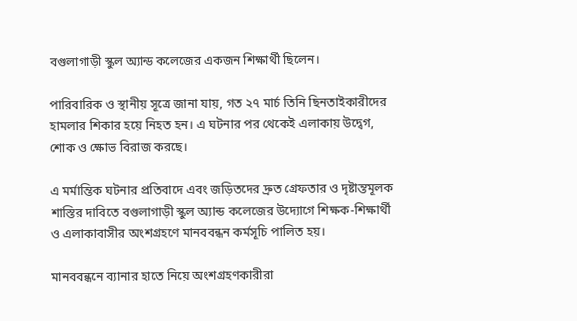বগুলাগাড়ী স্কুল অ্যান্ড কলেজের একজন শিক্ষার্থী ছিলেন।

পারিবারিক ও স্থানীয় সূত্রে জানা যায়, গত ২৭ মার্চ তিনি ছিনতাইকারীদের হামলার শিকার হয়ে নিহত হন। এ ঘটনার পর থেকেই এলাকায় উদ্বেগ, শোক ও ক্ষোভ বিরাজ করছে।

এ মর্মান্তিক ঘটনার প্রতিবাদে এবং জড়িতদের দ্রুত গ্রেফতার ও দৃষ্টান্তমূলক শাস্তির দাবিতে বগুলাগাড়ী স্কুল অ্যান্ড কলেজের উদ্যোগে শিক্ষক-শিক্ষার্থী ও এলাকাবাসীর অংশগ্রহণে মানববন্ধন কর্মসূচি পালিত হয়।

মানববন্ধনে ব্যানার হাতে নিয়ে অংশগ্রহণকারীরা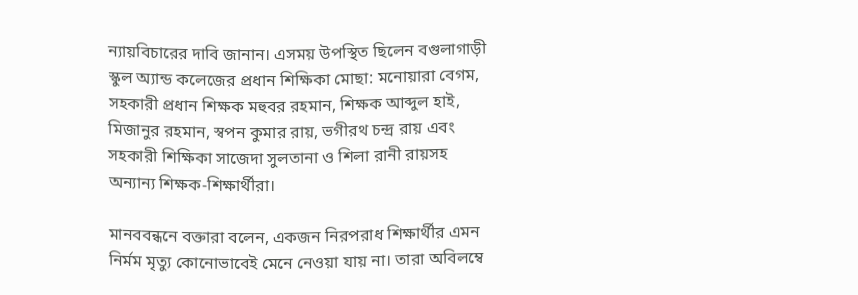ন্যায়বিচারের দাবি জানান। এসময় উপস্থিত ছিলেন বগুলাগাড়ী স্কুল অ্যান্ড কলেজের প্রধান শিক্ষিকা মোছা: মনোয়ারা বেগম, সহকারী প্রধান শিক্ষক মহুবর রহমান, শিক্ষক আব্দুল হাই, মিজানুর রহমান, স্বপন কুমার রায়, ভগীরথ চন্দ্র রায় এবং সহকারী শিক্ষিকা সাজেদা সুলতানা ও শিলা রানী রায়সহ অন্যান্য শিক্ষক-শিক্ষার্থীরা।

মানববন্ধনে বক্তারা বলেন, একজন নিরপরাধ শিক্ষার্থীর এমন নির্মম মৃত্যু কোনোভাবেই মেনে নেওয়া যায় না। তারা অবিলম্বে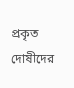প্রকৃত দোষীদের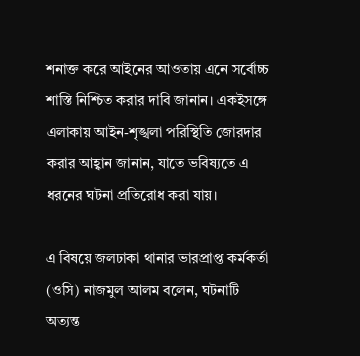শনাক্ত করে আইনের আওতায় এনে সর্বোচ্চ শাস্তি নিশ্চিত করার দাবি জানান। একইসঙ্গে এলাকায় আইন-শৃঙ্খলা পরিস্থিতি জোরদার করার আহ্বান জানান, যাতে ভবিষ্যতে এ ধরনের ঘটনা প্রতিরোধ করা যায়।

এ বিষয়ে জলঢাকা থানার ভারপ্রাপ্ত কর্মকর্তা (ওসি) নাজমুল আলম বলেন, ঘটনাটি অত্যন্ত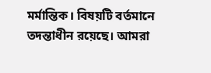মর্মান্তিক। বিষয়টি বর্তমানে তদন্তাধীন রয়েছে। আমরা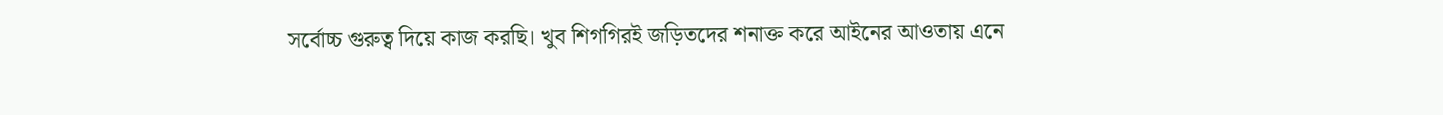সর্বোচ্চ গুরুত্ব দিয়ে কাজ করছি। খুব শিগগিরই জড়িতদের শনাক্ত করে আইনের আওতায় এনে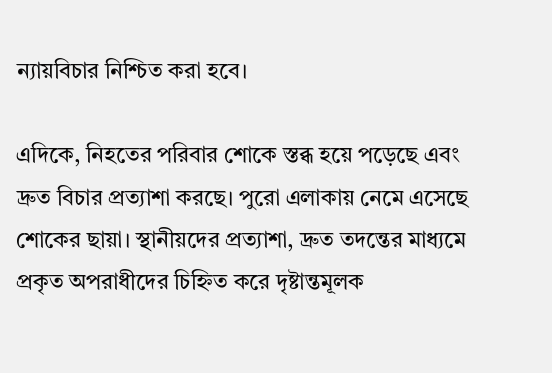ন্যায়বিচার নিশ্চিত করা হবে।

এদিকে, নিহতের পরিবার শোকে স্তব্ধ হয়ে পড়েছে এবং দ্রুত বিচার প্রত্যাশা করছে। পুরো এলাকায় নেমে এসেছে শোকের ছায়া। স্থানীয়দের প্রত্যাশা, দ্রুত তদন্তের মাধ্যমে প্রকৃত অপরাধীদের চিহ্নিত করে দৃষ্টান্তমূলক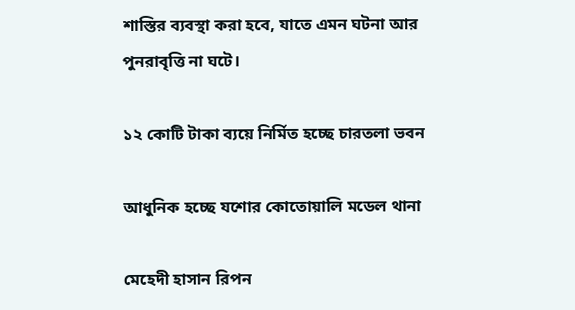শাস্তির ব্যবস্থা করা হবে, যাতে এমন ঘটনা আর পুনরাবৃত্তি না ঘটে।

১২ কোটি টাকা ব্যয়ে নির্মিত হচ্ছে চারতলা ভবন

আধুনিক হচ্ছে যশোর কোতোয়ালি মডেল থানা

মেহেদী হাসান রিপন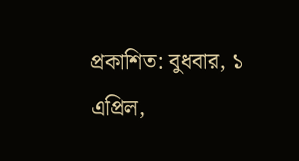প্রকাশিত: বুধবার, ১ এপ্রিল,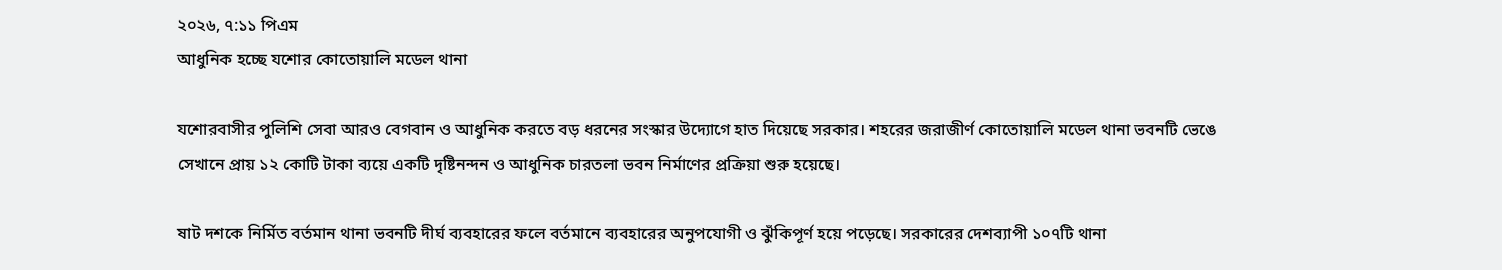২০২৬, ৭:১১ পিএম
আধুনিক হচ্ছে যশোর কোতোয়ালি মডেল থানা

যশোরবাসীর পুলিশি সেবা আরও বেগবান ও আধুনিক করতে বড় ধরনের সংস্কার উদ্যোগে হাত দিয়েছে সরকার। শহরের জরাজীর্ণ কোতোয়ালি মডেল থানা ভবনটি ভেঙে সেখানে প্রায় ১২ কোটি টাকা ব্যয়ে একটি দৃষ্টিনন্দন ও আধুনিক চারতলা ভবন নির্মাণের প্রক্রিয়া শুরু হয়েছে।

ষাট দশকে নির্মিত বর্তমান থানা ভবনটি দীর্ঘ ব্যবহারের ফলে বর্তমানে ব্যবহারের অনুপযোগী ও ঝুঁকিপূর্ণ হয়ে পড়েছে। সরকারের দেশব্যাপী ১০৭টি থানা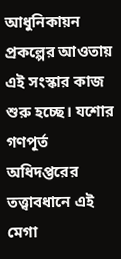আধুনিকায়ন প্রকল্পের আওতায় এই সংস্কার কাজ শুরু হচ্ছে। যশোর গণপূর্ত অধিদপ্তরের তত্ত্বাবধানে এই মেগা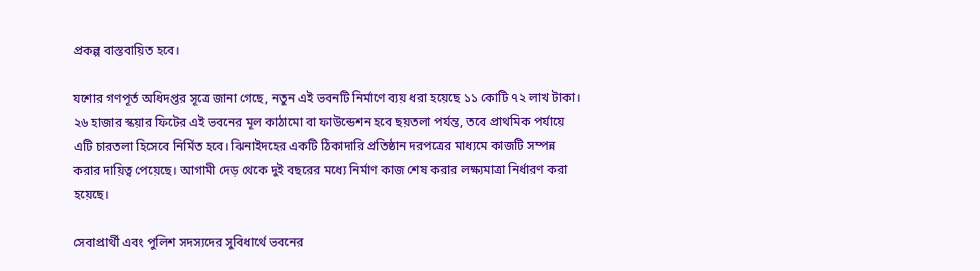প্রকল্প বাস্তবায়িত হবে।

যশোর গণপূর্ত অধিদপ্তর সূত্রে জানা গেছে, নতুন এই ভবনটি নির্মাণে ব্যয় ধরা হয়েছে ১১ কোটি ৭২ লাখ টাকা। ২৬ হাজার স্কয়ার ফিটের এই ভবনের মূল কাঠামো বা ফাউন্ডেশন হবে ছয়তলা পর্যন্ত, তবে প্রাথমিক পর্যায়ে এটি চারতলা হিসেবে নির্মিত হবে। ঝিনাইদহের একটি ঠিকাদারি প্রতিষ্ঠান দরপত্রের মাধ্যমে কাজটি সম্পন্ন করার দায়িত্ব পেয়েছে। আগামী দেড় থেকে দুই বছরের মধ্যে নির্মাণ কাজ শেষ করার লক্ষ্যমাত্রা নির্ধারণ করা হয়েছে।

সেবাপ্রার্থী এবং পুলিশ সদস্যদের সুবিধার্থে ভবনের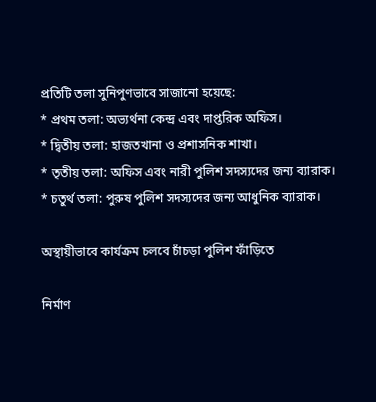প্রতিটি তলা সুনিপুণভাবে সাজানো হয়েছে:
* প্রথম তলা: অভ্যর্থনা কেন্দ্র এবং দাপ্তরিক অফিস।
* দ্বিতীয় তলা: হাজতখানা ও প্রশাসনিক শাখা।
* তৃতীয় তলা: অফিস এবং নারী পুলিশ সদস্যদের জন্য ব্যারাক।
* চতুর্থ তলা: পুরুষ পুলিশ সদস্যদের জন্য আধুনিক ব্যারাক।

অস্থায়ীভাবে কার্যক্রম চলবে চাঁচড়া পুলিশ ফাঁড়িতে

নির্মাণ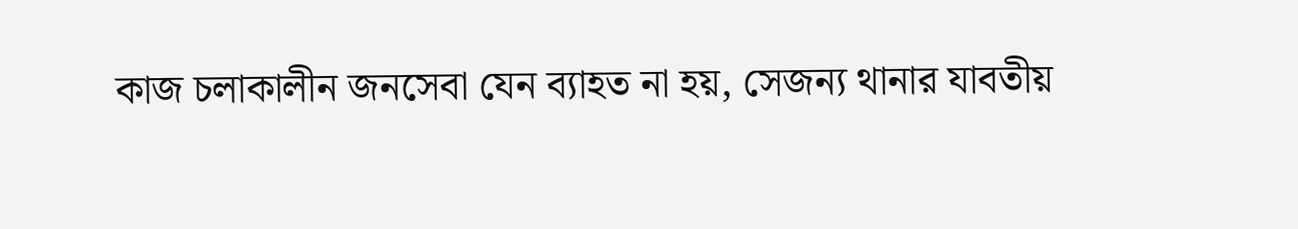কাজ চলাকালীন জনসেবা যেন ব্যাহত না হয়, সেজন্য থানার যাবতীয়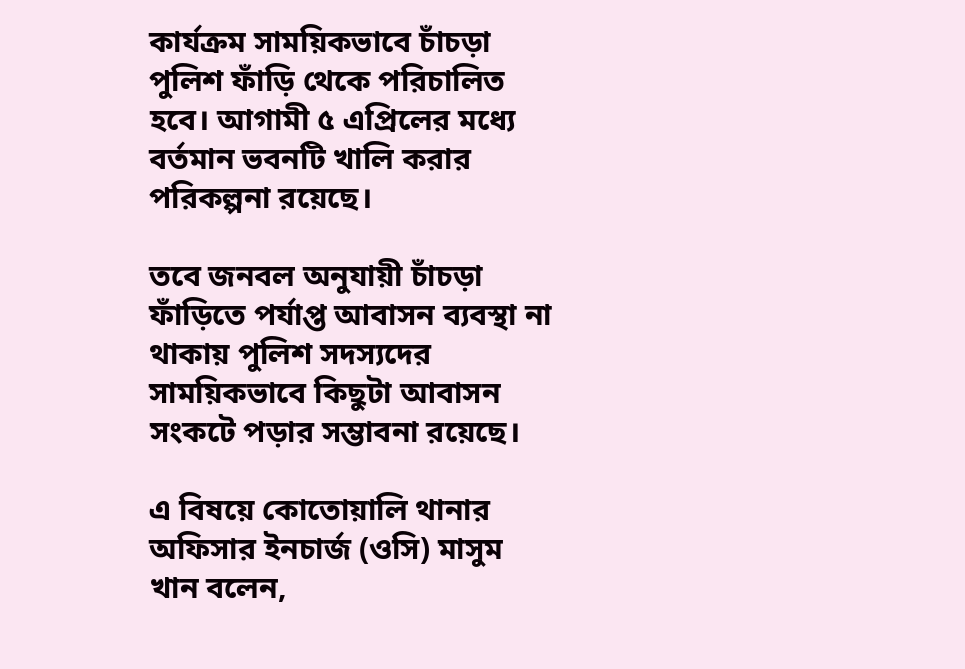কার্যক্রম সাময়িকভাবে চাঁচড়া পুলিশ ফাঁড়ি থেকে পরিচালিত হবে। আগামী ৫ এপ্রিলের মধ্যে বর্তমান ভবনটি খালি করার পরিকল্পনা রয়েছে।

তবে জনবল অনুযায়ী চাঁচড়া ফাঁড়িতে পর্যাপ্ত আবাসন ব্যবস্থা না থাকায় পুলিশ সদস্যদের সাময়িকভাবে কিছুটা আবাসন সংকটে পড়ার সম্ভাবনা রয়েছে।

এ বিষয়ে কোতোয়ালি থানার অফিসার ইনচার্জ (ওসি) মাসুম খান বলেন,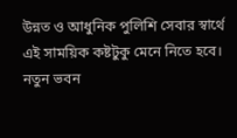উন্নত ও আধুনিক পুলিশি সেবার স্বার্থে এই সাময়িক কষ্টটুকু মেনে নিতে হবে। নতুন ভবন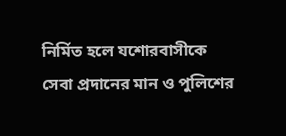নির্মিত হলে যশোরবাসীকে সেবা প্রদানের মান ও পুলিশের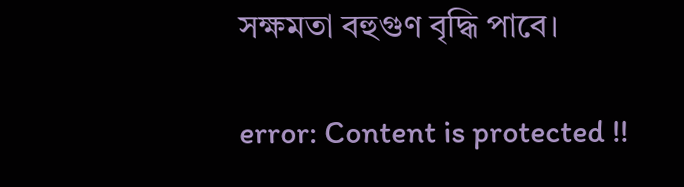সক্ষমতা বহুগুণ বৃদ্ধি পাবে।

error: Content is protected !!